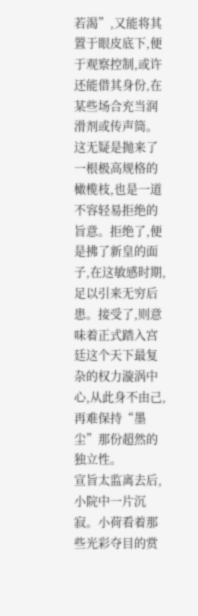若渴”,又能将其置于眼皮底下,便于观察控制,或许还能借其身份,在某些场合充当润滑剂或传声筒。
这无疑是抛来了一根极高规格的橄榄枝,也是一道不容轻易拒绝的旨意。拒绝了,便是拂了新皇的面子,在这敏感时期,足以引来无穷后患。接受了,则意味着正式踏入宫廷这个天下最复杂的权力漩涡中心,从此身不由己,再难保持“墨尘”那份超然的独立性。
宣旨太监离去后,小院中一片沉寂。小荷看着那些光彩夺目的赏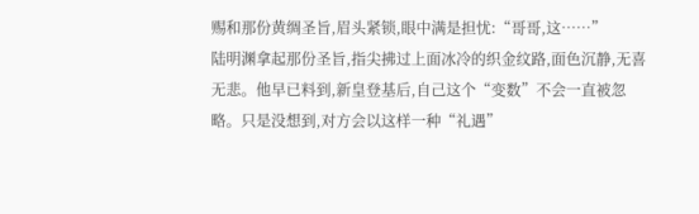赐和那份黄绸圣旨,眉头紧锁,眼中满是担忧:“哥哥,这……”
陆明渊拿起那份圣旨,指尖拂过上面冰冷的织金纹路,面色沉静,无喜无悲。他早已料到,新皇登基后,自己这个“变数”不会一直被忽略。只是没想到,对方会以这样一种“礼遇”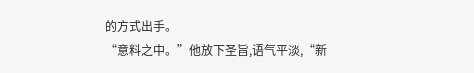的方式出手。
“意料之中。”他放下圣旨,语气平淡,“新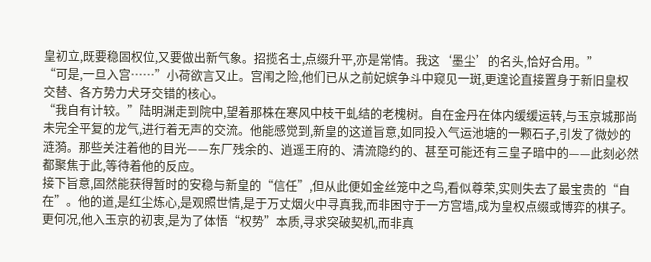皇初立,既要稳固权位,又要做出新气象。招揽名士,点缀升平,亦是常情。我这‘墨尘’的名头,恰好合用。”
“可是,一旦入宫……”小荷欲言又止。宫闱之险,他们已从之前妃嫔争斗中窥见一斑,更遑论直接置身于新旧皇权交替、各方势力犬牙交错的核心。
“我自有计较。”陆明渊走到院中,望着那株在寒风中枝干虬结的老槐树。自在金丹在体内缓缓运转,与玉京城那尚未完全平复的龙气,进行着无声的交流。他能感觉到,新皇的这道旨意,如同投入气运池塘的一颗石子,引发了微妙的涟漪。那些关注着他的目光——东厂残余的、逍遥王府的、清流隐约的、甚至可能还有三皇子暗中的——此刻必然都聚焦于此,等待着他的反应。
接下旨意,固然能获得暂时的安稳与新皇的“信任”,但从此便如金丝笼中之鸟,看似尊荣,实则失去了最宝贵的“自在”。他的道,是红尘炼心,是观照世情,是于万丈烟火中寻真我,而非困守于一方宫墙,成为皇权点缀或博弈的棋子。更何况,他入玉京的初衷,是为了体悟“权势”本质,寻求突破契机,而非真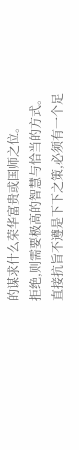的谋求什么荣华富贵或国师之位。
拒绝,则需要极高的智慧与恰当的方式。直接抗旨不遵是下下之策,必须有一个足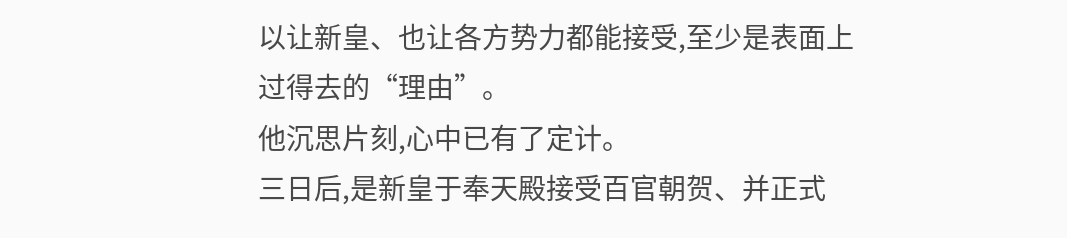以让新皇、也让各方势力都能接受,至少是表面上过得去的“理由”。
他沉思片刻,心中已有了定计。
三日后,是新皇于奉天殿接受百官朝贺、并正式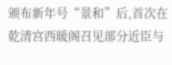颁布新年号“景和”后,首次在乾清宫西暖阁召见部分近臣与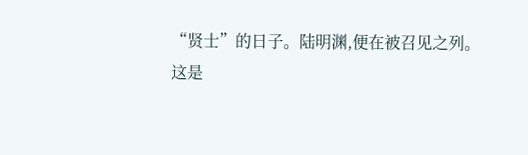“贤士”的日子。陆明渊,便在被召见之列。
这是